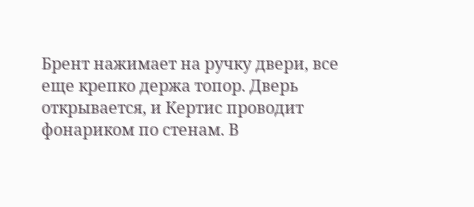Брент нажимает на ручку двери, все еще крепко держа топор. Дверь открывается, и Кертис проводит фонариком по стенам. В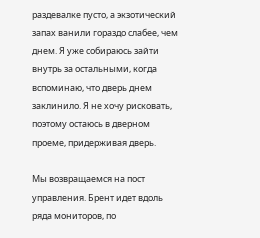раздевалке пусто, а экзотический запах ванили гораздо слабее, чем днем. Я уже собираюсь зайти внутрь за остальными, когда вспоминаю, что дверь днем заклинило. Я не хочу рисковать, поэтому остаюсь в дверном проеме, придерживая дверь.

Мы возвращаемся на пост управления. Брент идет вдоль ряда мониторов, по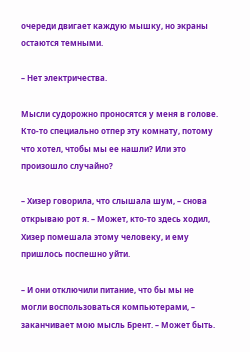очереди двигает каждую мышку, но экраны остаются темными.

– Нет электричества.

Мысли судорожно проносятся у меня в голове. Кто-то специально отпер эту комнату, потому что хотел, чтобы мы ее нашли? Или это произошло случайно?

– Хизер говорила, что слышала шум, – снова открываю рот я. – Может, кто-то здесь ходил, Хизер помешала этому человеку, и ему пришлось поспешно уйти.

– И они отключили питание, что бы мы не могли воспользоваться компьютерами, – заканчивает мою мысль Брент. – Может быть.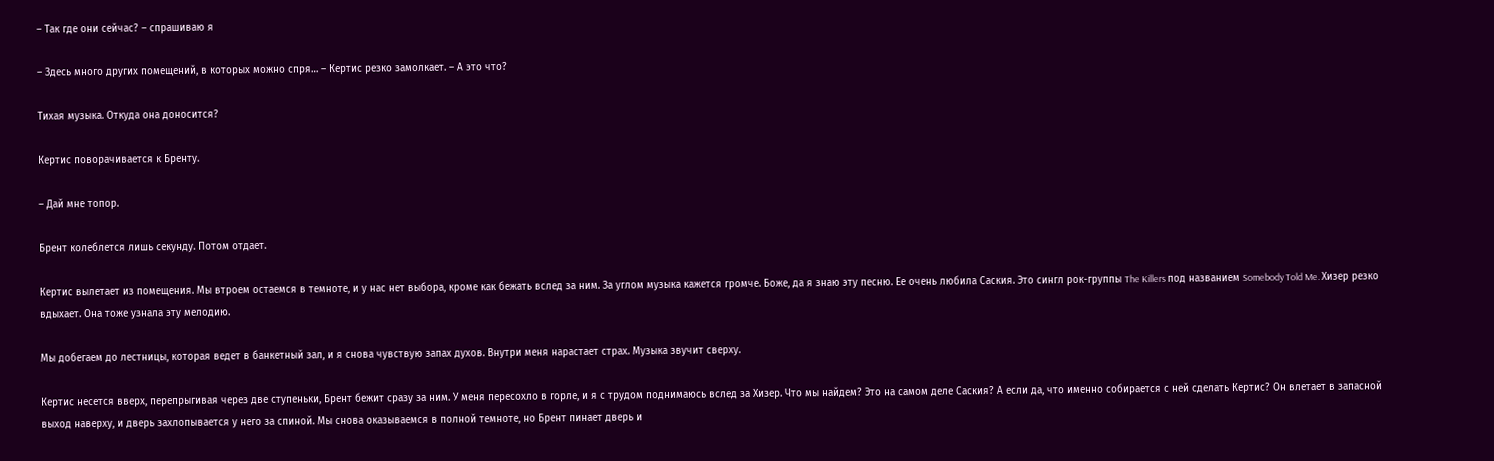– Так где они сейчас? – спрашиваю я

– Здесь много других помещений, в которых можно спря… – Кертис резко замолкает. – А это что?

Тихая музыка. Откуда она доносится?

Кертис поворачивается к Бренту.

– Дай мне топор.

Брент колеблется лишь секунду. Потом отдает.

Кертис вылетает из помещения. Мы втроем остаемся в темноте, и у нас нет выбора, кроме как бежать вслед за ним. За углом музыка кажется громче. Боже, да я знаю эту песню. Ее очень любила Саския. Это сингл рок-группы The Killers под названием Somebody Told Me. Хизер резко вдыхает. Она тоже узнала эту мелодию.

Мы добегаем до лестницы, которая ведет в банкетный зал, и я снова чувствую запах духов. Внутри меня нарастает страх. Музыка звучит сверху.

Кертис несется вверх, перепрыгивая через две ступеньки, Брент бежит сразу за ним. У меня пересохло в горле, и я с трудом поднимаюсь вслед за Хизер. Что мы найдем? Это на самом деле Саския? А если да, что именно собирается с ней сделать Кертис? Он влетает в запасной выход наверху, и дверь захлопывается у него за спиной. Мы снова оказываемся в полной темноте, но Брент пинает дверь и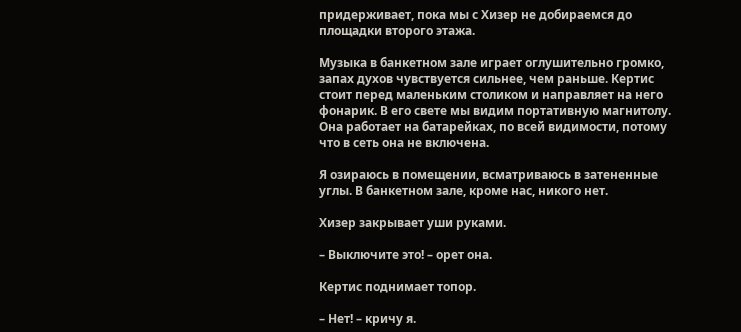придерживает, пока мы с Хизер не добираемся до площадки второго этажа.

Музыка в банкетном зале играет оглушительно громко, запах духов чувствуется сильнее, чем раньше. Кертис стоит перед маленьким столиком и направляет на него фонарик. В его свете мы видим портативную магнитолу. Она работает на батарейках, по всей видимости, потому что в сеть она не включена.

Я озираюсь в помещении, всматриваюсь в затененные углы. В банкетном зале, кроме нас, никого нет.

Хизер закрывает уши руками.

– Выключите это! – орет она.

Кертис поднимает топор.

– Нет! – кричу я.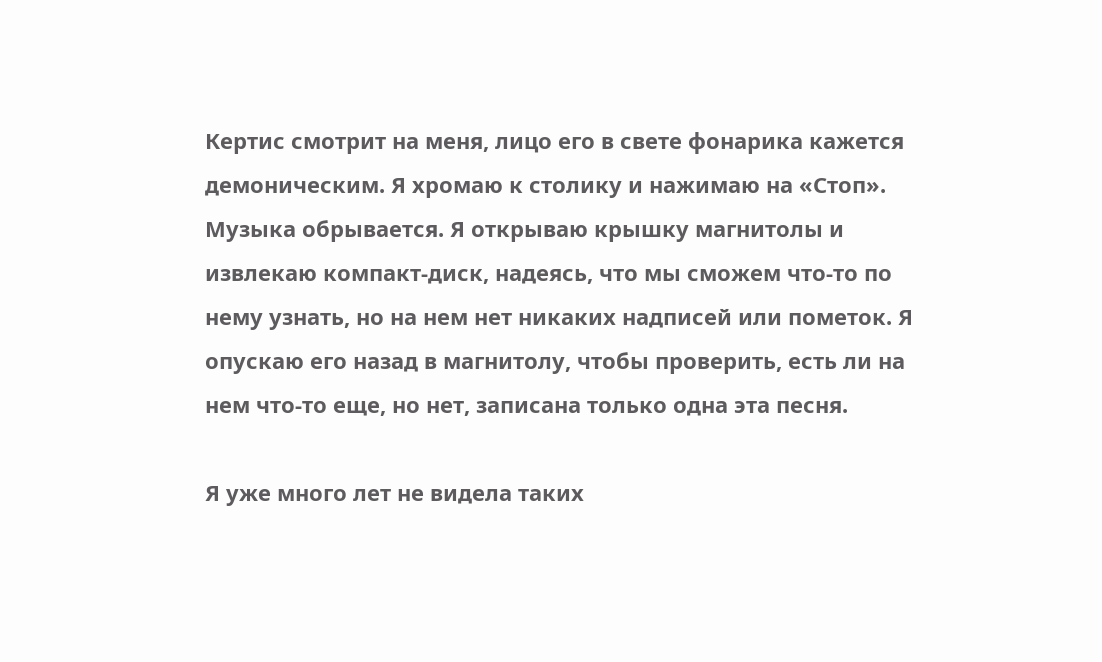Кертис смотрит на меня, лицо его в свете фонарика кажется демоническим. Я хромаю к столику и нажимаю на «Стоп». Музыка обрывается. Я открываю крышку магнитолы и извлекаю компакт-диск, надеясь, что мы сможем что-то по нему узнать, но на нем нет никаких надписей или пометок. Я опускаю его назад в магнитолу, чтобы проверить, есть ли на нем что-то еще, но нет, записана только одна эта песня.

Я уже много лет не видела таких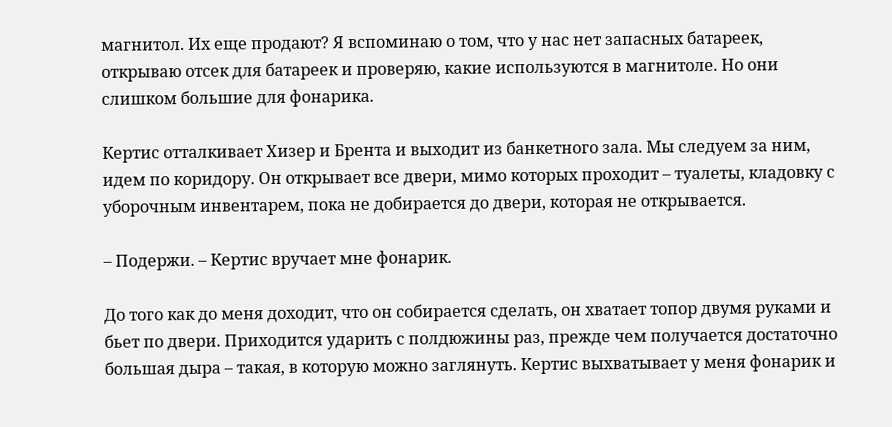магнитол. Их еще продают? Я вспоминаю о том, что у нас нет запасных батареек, открываю отсек для батареек и проверяю, какие используются в магнитоле. Но они слишком большие для фонарика.

Кертис отталкивает Хизер и Брента и выходит из банкетного зала. Мы следуем за ним, идем по коридору. Он открывает все двери, мимо которых проходит – туалеты, кладовку с уборочным инвентарем, пока не добирается до двери, которая не открывается.

– Подержи. – Кертис вручает мне фонарик.

До того как до меня доходит, что он собирается сделать, он хватает топор двумя руками и бьет по двери. Приходится ударить с полдюжины раз, прежде чем получается достаточно большая дыра – такая, в которую можно заглянуть. Кертис выхватывает у меня фонарик и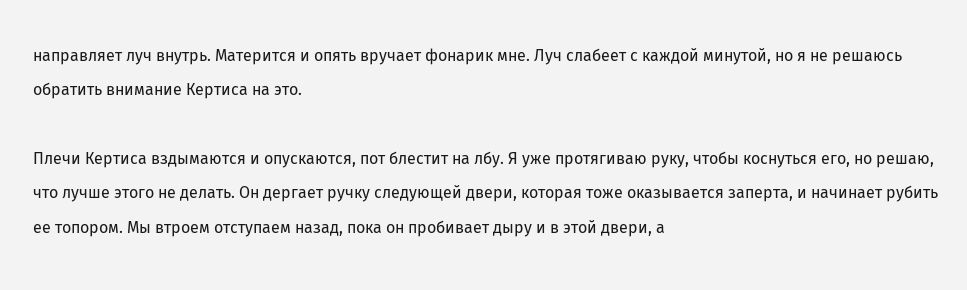направляет луч внутрь. Матерится и опять вручает фонарик мне. Луч слабеет с каждой минутой, но я не решаюсь обратить внимание Кертиса на это.

Плечи Кертиса вздымаются и опускаются, пот блестит на лбу. Я уже протягиваю руку, чтобы коснуться его, но решаю, что лучше этого не делать. Он дергает ручку следующей двери, которая тоже оказывается заперта, и начинает рубить ее топором. Мы втроем отступаем назад, пока он пробивает дыру и в этой двери, а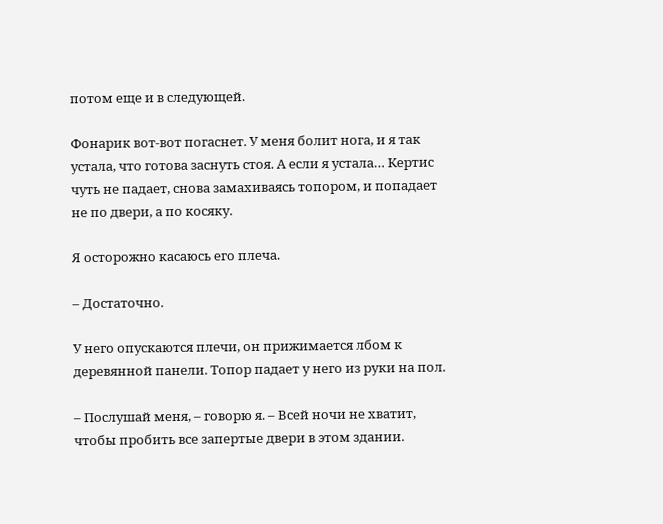потом еще и в следующей.

Фонарик вот-вот погаснет. У меня болит нога, и я так устала, что готова заснуть стоя. А если я устала… Кертис чуть не падает, снова замахиваясь топором, и попадает не по двери, а по косяку.

Я осторожно касаюсь его плеча.

– Достаточно.

У него опускаются плечи, он прижимается лбом к деревянной панели. Топор падает у него из руки на пол.

– Послушай меня, – говорю я. – Всей ночи не хватит, чтобы пробить все запертые двери в этом здании.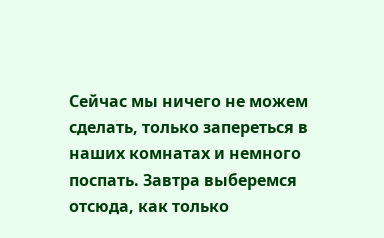Сейчас мы ничего не можем сделать, только запереться в наших комнатах и немного поспать. Завтра выберемся отсюда, как только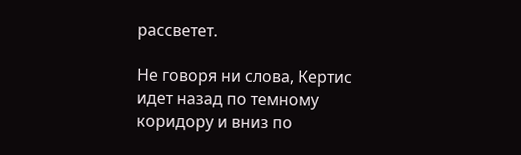рассветет.

Не говоря ни слова, Кертис идет назад по темному коридору и вниз по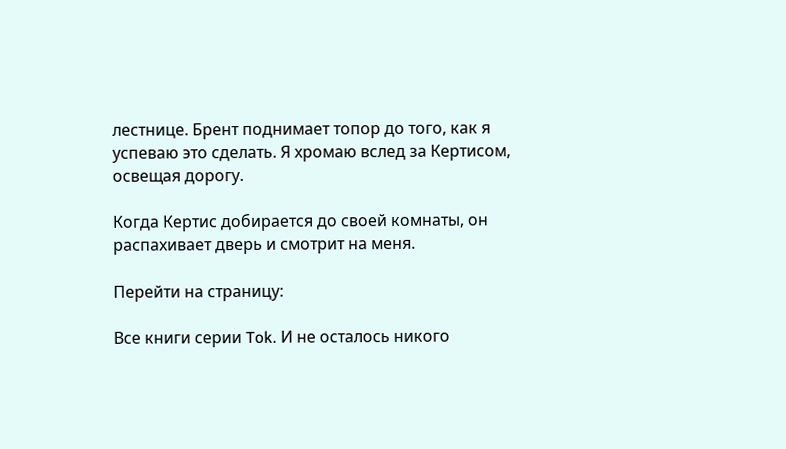лестнице. Брент поднимает топор до того, как я успеваю это сделать. Я хромаю вслед за Кертисом, освещая дорогу.

Когда Кертис добирается до своей комнаты, он распахивает дверь и смотрит на меня.

Перейти на страницу:

Все книги серии Tok. И не осталось никого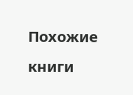Похожие книги